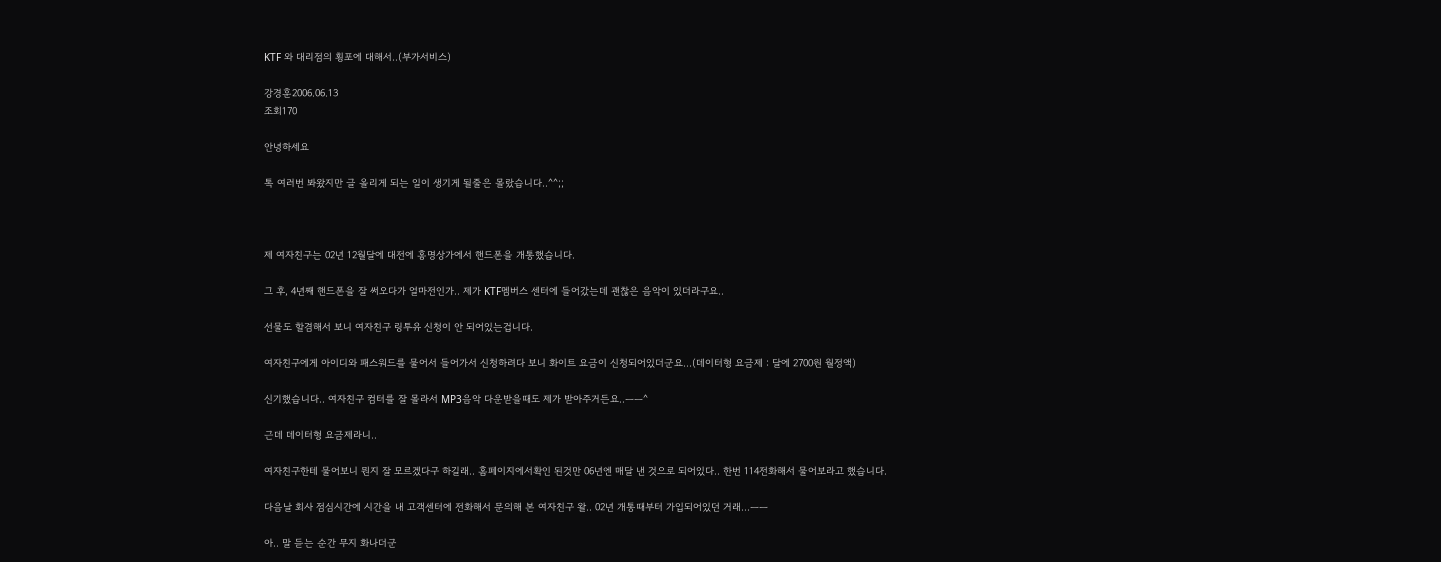KTF 와 대리점의 횡포에 대해서..(부가서비스)

강경훈2006.06.13
조회170

안녕하세요

톡 여러번 봐왔지만 글 올리게 되는 일이 생기게 될줄은 몰랐습니다..^^;;



제 여자친구는 02년 12월달에 대전에 홍명상가에서 핸드폰을 개통했습니다.

그 후, 4년째 핸드폰을 잘 써오다가 얼마전인가.. 제가 KTF멤버스 센터에 들어갔는데 괜찮은 음악이 있더라구요..

선물도 할겸해서 보니 여자친구 링투유 신청이 안 되어있는겁니다.

여자친구에게 아이디와 패스워드를 물어서 들어가서 신청하려다 보니 화이트 요금이 신청되어있더군요...(데이터형 요금제 : 달에 2700원 월정액)

신기했습니다.. 여자친구 컴터를 잘 몰라서 MP3음악 다운받을때도 제가 받아주거든요..ㅡㅡ^

근데 데이터형 요금제라니..

여자친구한테 물어보니 뭔지 잘 모르겠다구 하길래.. 홈페이지에서확인 된것만 06년엔 매달 낸 것으로 되어있다.. 한번 114전화해서 물어보라고 했습니다.

다음날 회사 점심시간에 시간을 내 고객센터에 전화해서 문의해 본 여자친구 왈.. 02년 개통때부터 가입되어있던 거래...ㅡㅡ

아.. 말 듣는 순간 무지 화나더군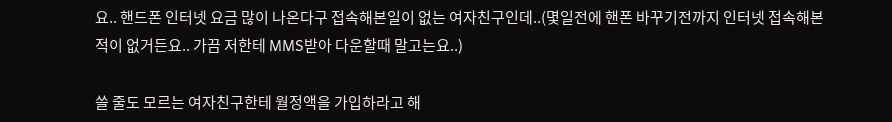요.. 핸드폰 인터넷 요금 많이 나온다구 접속해본일이 없는 여자친구인데..(몇일전에 핸폰 바꾸기전까지 인터넷 접속해본 적이 없거든요.. 가끔 저한테 MMS받아 다운할때 말고는요..)

쓸 줄도 모르는 여자친구한테 월정액을 가입하라고 해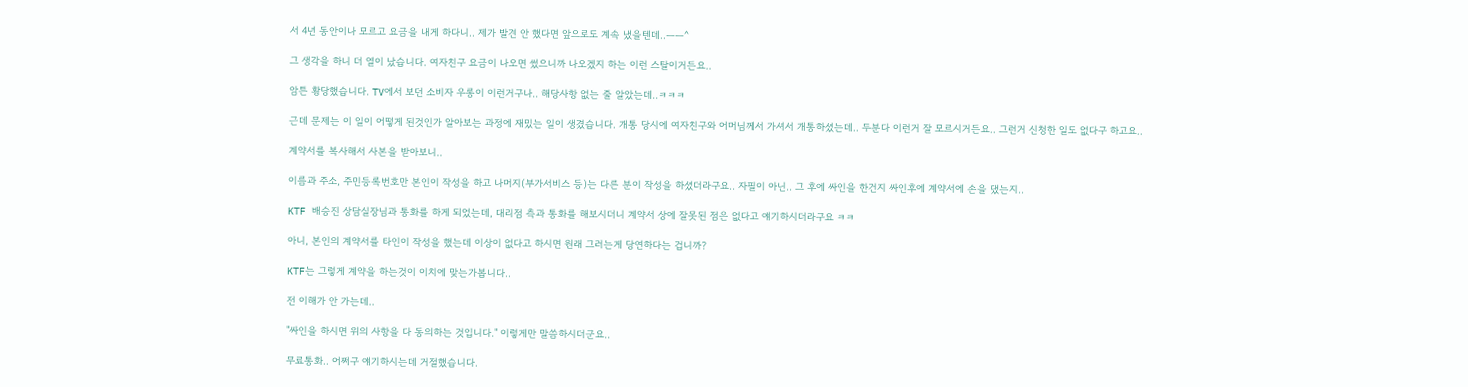서 4년 동안이나 모르고 요금을 내게 하다니.. 제가 발견 안 했다면 앞으로도 계속 냈을텐데..ㅡㅡ^

그 생각을 하니 더 열이 났습니다. 여자친구 요금이 나오면 썼으니까 나오겠지 하는 이런 스탈이거든요..

암튼 황당했습니다. TV에서 보던 소비자 우롱이 이런거구나.. 해당사항 없는 줄 알았는데..ㅋㅋㅋ

근데 문제는 이 일이 어떻게 된것인가 알아보는 과정에 재밌는 일이 생겼습니다. 개통 당시에 여자친구와 어머님께서 가셔서 개통하셨는데.. 두분다 이런거 잘 모르시거든요.. 그런거 신청한 일도 없다구 하고요..

계약서를 복사해서 사본을 받아보니..

이름과 주소, 주민등록번호만 본인이 작성을 하고 나머지(부가서비스 등)는 다른 분이 작성을 하셨더라구요.. 자필이 아닌.. 그 후에 싸인을 한건지 싸인후에 계약서에 손을 댔는지..

KTF 배승진 상담실장님과 통화를 하게 되었는데, 대리점 측과 통화를 해보시더니 계약서 상에 잘못된 점은 없다고 얘기하시더라구요 ㅋㅋ

아니, 본인의 계약서를 타인이 작성을 했는데 이상이 없다고 하시면 원래 그러는게 당연하다는 겁니까?

KTF는 그렇게 계약을 하는것이 이치에 맞는가봅니다..

전 이해가 안 가는데..

"싸인을 하시면 위의 사항을 다 동의하는 것입니다." 이렇게만 말씀하시더군요..

무료통화.. 어쩌구 얘기하시는데 거절했습니다.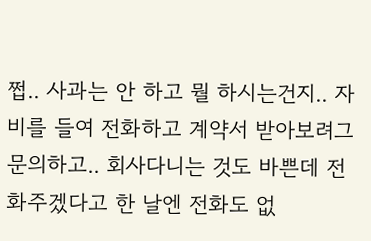쩝.. 사과는 안 하고 뭘 하시는건지.. 자비를 들여 전화하고 계약서 받아보려그 문의하고.. 회사다니는 것도 바쁜데 전화주겠다고 한 날엔 전화도 없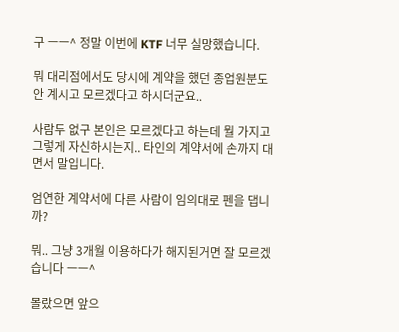구 ㅡㅡ^ 정말 이번에 KTF 너무 실망했습니다.

뭐 대리점에서도 당시에 계약을 했던 종업원분도 안 계시고 모르겠다고 하시더군요..

사람두 없구 본인은 모르겠다고 하는데 뭘 가지고 그렇게 자신하시는지.. 타인의 계약서에 손까지 대면서 말입니다.

엄연한 계약서에 다른 사람이 임의대로 펜을 댑니까?

뭐.. 그냥 3개월 이용하다가 해지된거면 잘 모르겠습니다 ㅡㅡ^

몰랐으면 앞으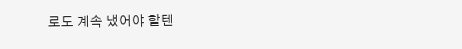로도 계속 냈어야 할텐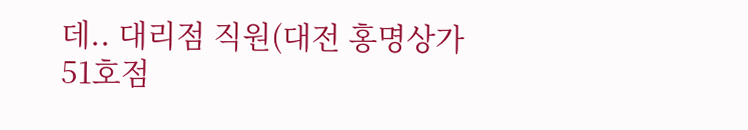데.. 대리점 직원(대전 홍명상가 51호점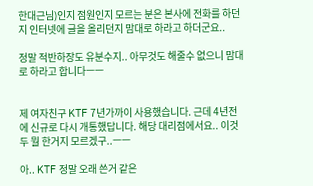한대근님)인지 점원인지 모르는 분은 본사에 전화를 하던지 인터넷에 글을 올리던지 맘대로 하라고 하더군요..

정말 적반하장도 유분수지.. 아무것도 해줄수 없으니 맘대로 하라고 합니다ㅡㅡ


제 여자친구 KTF 7년가까이 사용했습니다. 근데 4년전에 신규로 다시 개통했답니다. 해당 대리점에서요.. 이것두 뭘 한거지 모르겠구..ㅡㅡ

아.. KTF 정말 오래 쓴거 같은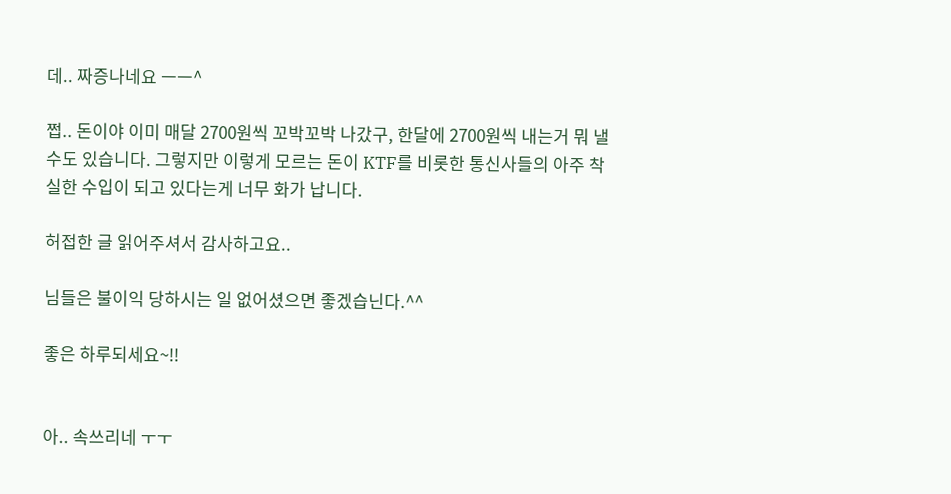데.. 짜증나네요 ㅡㅡ^

쩝.. 돈이야 이미 매달 2700원씩 꼬박꼬박 나갔구, 한달에 2700원씩 내는거 뭐 낼수도 있습니다. 그렇지만 이렇게 모르는 돈이 KTF를 비롯한 통신사들의 아주 착실한 수입이 되고 있다는게 너무 화가 납니다.

허접한 글 읽어주셔서 감사하고요..

님들은 불이익 당하시는 일 없어셨으면 좋겠습닌다.^^

좋은 하루되세요~!!


아.. 속쓰리네 ㅜㅜ